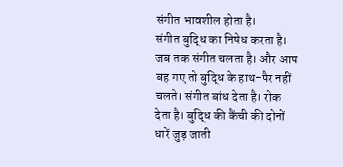संगीत भावशील होता है।
संगीत बुद्धि का निषेध करता है। जब तक संगीत चलता है। और आप बह गए तो बुद्धि के हाथ-पैर नहीं चलते। संगीत बांध देता है। रोक देता है। बुद्धि की कैंची की दोनों धारें जुड़ जाती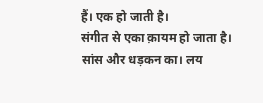हैं। एक हो जाती है।
संगीत से एका क़ायम हो जाता है। सांस और धड़कन का। लय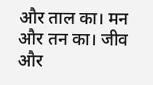और ताल का। मन और तन का। जीव और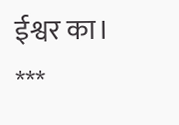ईश्वर का।
***